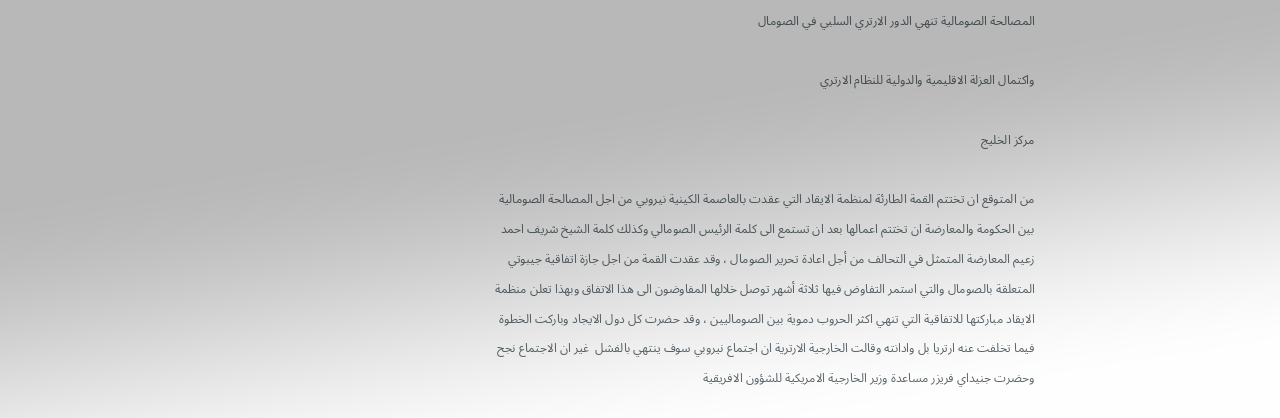المصالحة الصومالية تنهي الدور الارتري السلبي في الصومال

واكتمال العزلة الاقليمية والدولية للنظام الارتري

مركز الخليج

من المتوقع ان تختتم القمة الطارئة لمنظمة الايقاد التي عقدت بالعاصمة الكينية نيروبي من اجل المصالحة الصومالية بين الحكومة والمعارضة ان تختتم اعمالها بعد ان تستمع الى كلمة الرئيس الصومالي وكذلك كلمة الشيخ شريف احمد زعيم المعارضة المتمثل في التحالف من أجل اعادة تحرير الصومال ، وقد عقدت القمة من اجل جازة اتفاقية جيبوتي المتعلقة بالصومال والتي استمر التفاوض فيها ثلاثة أشهر توصل خلالها المفاوضون الى هذا الاتفاق وبهذا تعلن منظمة الايقاد مباركتها للاتفاقية التي تنهي اكثر الحروب دموية بين الصوماليين ، وقد حضرت كل دول الايجاد وباركت الخطوة فيما تخلفت عنه ارتريا بل وادانته وقالت الخارجية الارترية ان اجتماع نيروبي سوف ينتهي بالفشل  غير ان الاجتماع نجح وحضرت جنيداي فريزر مساعدة وزير الخارجية الامريكية للشؤون الافريقية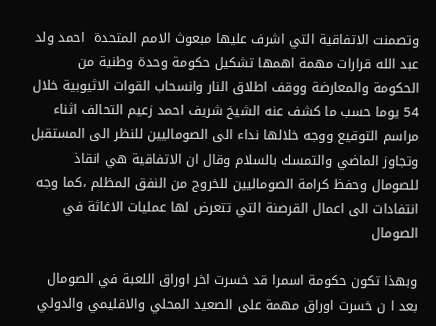وتصمنت الاتفاقية التي اشرف عليها مبعوث الامم المتحدة  احمد ولد عبد الله قرارات مهمة اهمها تشكيل حكومة وحدة وطنية من الحكومة والمعارضة ووقف اطلاق النار وانسحاب القوات الاثيوبية خلال 54 يوما حسب ما كشف عنه الشيخ شريف احمد زعيم التحالف اثناء مراسم التوقيع ووجه خلالها نداء الى الصوماليين للنظر الى المستقبل وتجاوز الماضي والتمسك بالسلام وقال ان الاتفاقية هي انقاذ للصومال وحفظ كرامة الصوماليين للخروج من النفق المظلم ،كما وجه انتفادات الى اعمال القرصنة التي تتعرض لها عمليات الاغاثة في الصومال

وبهذا تكون حكومة اسمرا قد خسرت اخر اوراق اللعبة في الصومال بعد ا ن خسرت اوراق مهمة على الصعيد المحلي والاقليمي والدولي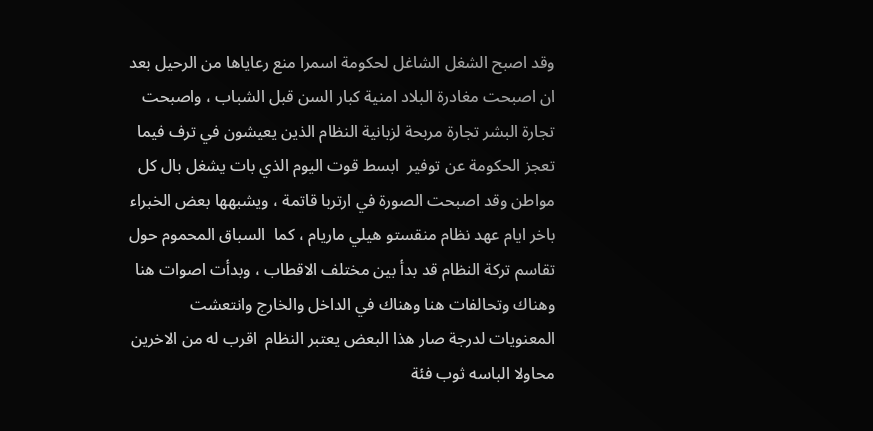وقد اصبح الشغل الشاغل لحكومة اسمرا منع رعاياها من الرحيل بعد ان اصبحت مغادرة البلاد امنية كبار السن قبل الشباب ، واصبحت تجارة البشر تجارة مربحة لزبانية النظام الذين يعيشون في ترف فيما تعجز الحكومة عن توفير  ابسط قوت اليوم الذي بات يشغل بال كل مواطن وقد اصبحت الصورة في ارتربا قاتمة ، ويشبهها بعض الخبراء  باخر ايام عهد نظام منقستو هيلي ماريام ، كما  السباق المحموم حول تقاسم تركة النظام قد بدأ بين مختلف الاقطاب ، وبدأت اصوات هنا وهناك وتحالفات هنا وهناك في الداخل والخارج وانتعشت المعنويات لدرجة صار هذا البعض يعتبر النظام  اقرب له من الاخرين محاولا الباسه ثوب فئة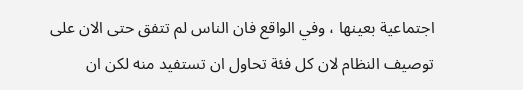اجتماعية بعينها ، وفي الواقع فان الناس لم تتفق حتى الان على توصيف النظام لان كل فئة تحاول ان تستفيد منه لكن ان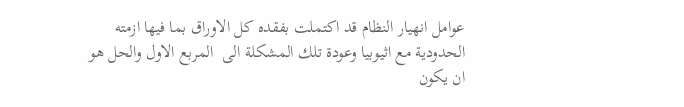عوامل انهيار النظام قد اكتملت بفقده كل الاوراق بما فيها ازمته الحدودية مع اثيوبيا وعودة تلك المشكلة الى  المربع الاول والحل هو ان يكون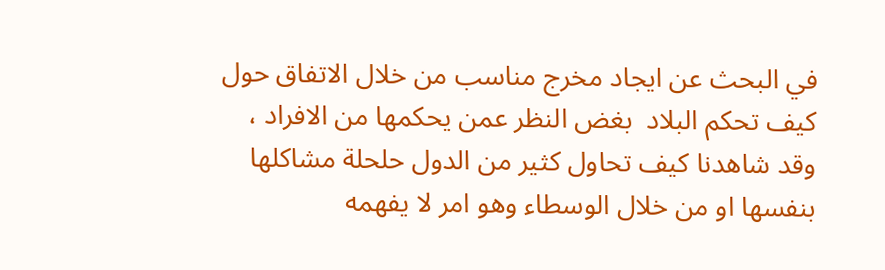في البحث عن ايجاد مخرج مناسب من خلال الاتفاق حول كيف تحكم البلاد  بغض النظر عمن يحكمها من الافراد ، وقد شاهدنا كيف تحاول كثير من الدول حلحلة مشاكلها بنفسها او من خلال الوسطاء وهو امر لا يفهمه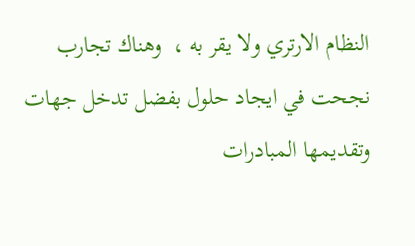النظام الارتري ولا يقر به ،  وهناك تجارب نجحت في ايجاد حلول بفضل تدخل جهات وتقديمها المبادرات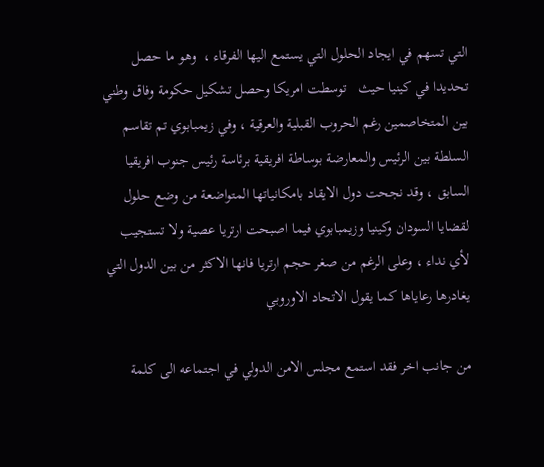التي تسهم في ايجاد الحلول التي يستمع اليها الفرقاء ،  وهو ما حصل تحديدا في كينيا حيث   توسطت امريكا وحصل تشكيل حكومة وفاق وطني بين المتخاصمين رغم الحروب القبلية والعرقية ، وفي زيمبابوي تم تقاسم السلطة بين الرئيس والمعارضة بوساطة افريقية برئاسة رئيس جنوب افريقيا السابق ، وقد نجحت دول الايقاد بامكانياتها المتواضعة من وضع حلول لقضايا السودان وكينيا وزيمبابوي فيما اصبحت ارتريا عصية ولا تستجيب لأي نداء ، وعلى الرغم من صغر حجم ارتريا فانها الاكثر من بين الدول التي يغادرها رعاياها كما يقول الاتحاد الاوروبي

من جانب اخر فقد استمع مجلس الامن الدولي في اجتماعه الى كلمة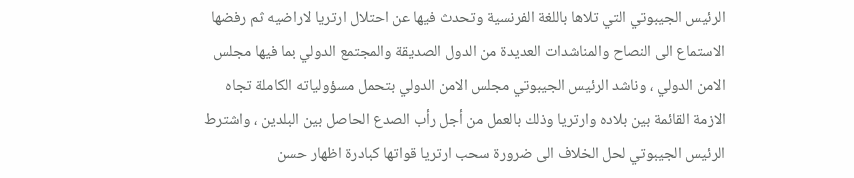الرئيس الجيبوتي التي تلاها باللغة الفرنسية وتحدث فيها عن احتلال ارتريا لاراضيه ثم رفضها الاستماع الى النصاح والمناشدات العديدة من الدول الصديقة والمجتمع الدولي بما فيها مجلس الامن الدولي ، وناشد الرئيس الجيبوتي مجلس الامن الدولي بتحمل مسؤولياته الكاملة تجاه الازمة القائمة بين بلاده وارتريا وذلك بالعمل من أجل رأب الصدع الحاصل بين البلدين ، واشترط الرئيس الجيبوتي لحل الخلاف الى ضرورة سحب ارتريا قواتها كبادرة اظهار حسن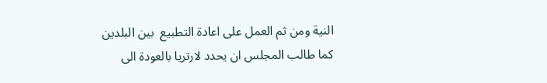النية ومن ثم العمل على اعادة التطبيع  بين البلدين كما طالب المجلس ان يحدد لارتريا بالعودة الى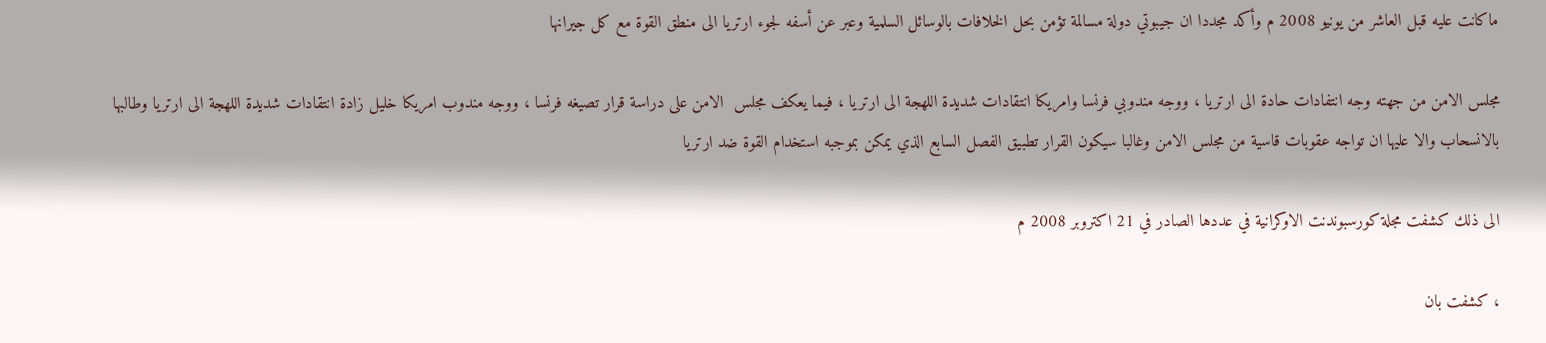ماكانت عليه قبل العاشر من يونيو 2008 م وأكد مجددا ان جيبوتي دولة مسالمة تؤمن بحل الخلافات بالوسائل السلمية وعبر عن أسفه لجوء ارتريا الى منطق القوة مع كل جيرانها

مجلس الامن من جهته وجه انتفادات حادة الى ارتريا ، ووجه مندوبي فرنسا وامريكا انتقادات شديدة اللهجة الى ارتريا ، فيما يعكف مجلس  الامن على دراسة قرار تصيغه فرنسا ، ووجه مندوب امريكا خليل زادة انتقادات شديدة اللهجة الى ارتريا وطالبها بالانسحاب والا عليها ان تواجه عقوبات قاسية من مجلس الامن وغالبا سيكون القرار تطبيق الفصل السابع الذي يمكن بموجبه استخدام القوة ضد ارتريا

الى ذلك كشفت مجلة كورسبوندنت الاوكرانية في عددها الصادر في 21 اكتروبر 2008 م

، كشفت بان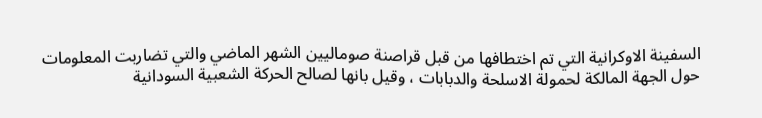السفينة الاوكرانية التي تم اختطافها من قبل قراصنة صوماليين الشهر الماضي والتي تضاربت المعلومات حول الجهة المالكة لحمولة الاسلحة والدبابات ، وقيل بانها لصالح الحركة الشعبية السودانية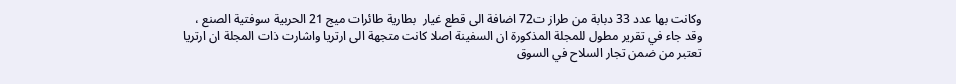وكانت بها عدد 33 دبابة من طراز ت72 اضافة الى قطع غيار  بطارية طائرات ميج 21 الحربية سوفتية الصنع ، وقد جاء في تقرير مطول للمجلة المذكورة ان السفينة اصلا كانت متجهة الى ارتريا واشارت ذات المجلة ان ارتريا تعتبر من ضمن تجار السلاح في السوق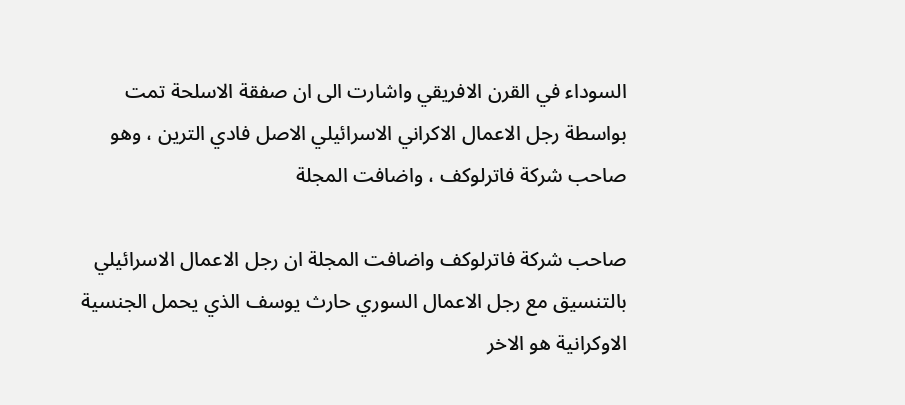السوداء في القرن الافريقي واشارت الى ان صفقة الاسلحة تمت بواسطة رجل الاعمال الاكراني الاسرائيلي الاصل فادي الترين ، وهو صاحب شركة فاترلوكف ، واضافت المجلة

صاحب شركة فاترلوكف واضافت المجلة ان رجل الاعمال الاسرائيلي بالتنسيق مع رجل الاعمال السوري حارث يوسف الذي يحمل الجنسية الاوكرانية هو الاخر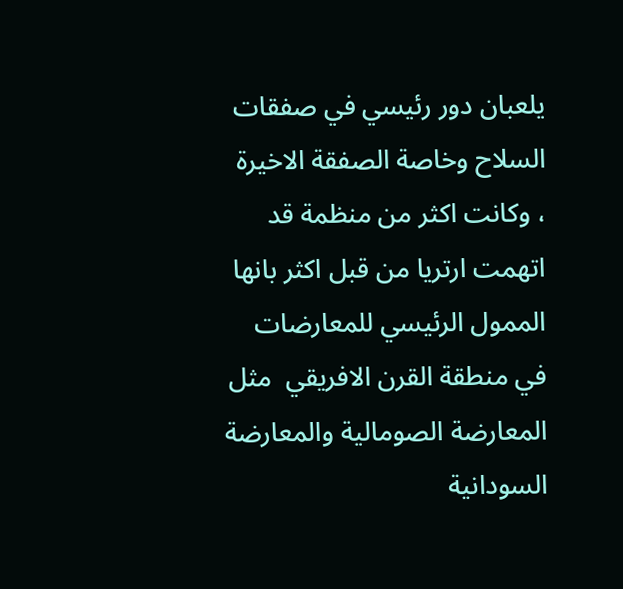يلعبان دور رئيسي في صفقات السلاح وخاصة الصفقة الاخيرة ، وكانت اكثر من منظمة قد اتهمت ارتريا من قبل اكثر بانها الممول الرئيسي للمعارضات في منطقة القرن الافريقي  مثل المعارضة الصومالية والمعارضة السودانية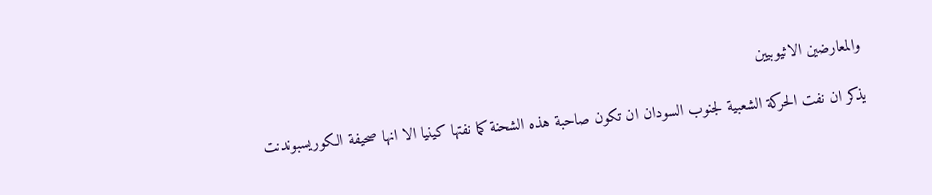والمعارضين الاثيوبيين

يذكر ان نفت الحركة الشعبية لجنوب السودان ان تكون صاحبة هذه الشحنة كما نفتها كينيا الا انها صحيفة الكوريسبوندنت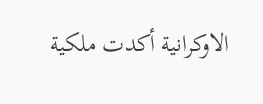الاوكرانية أكدت ملكية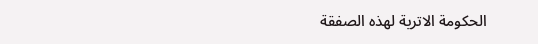الحكومة الاترية لهذه الصفقة